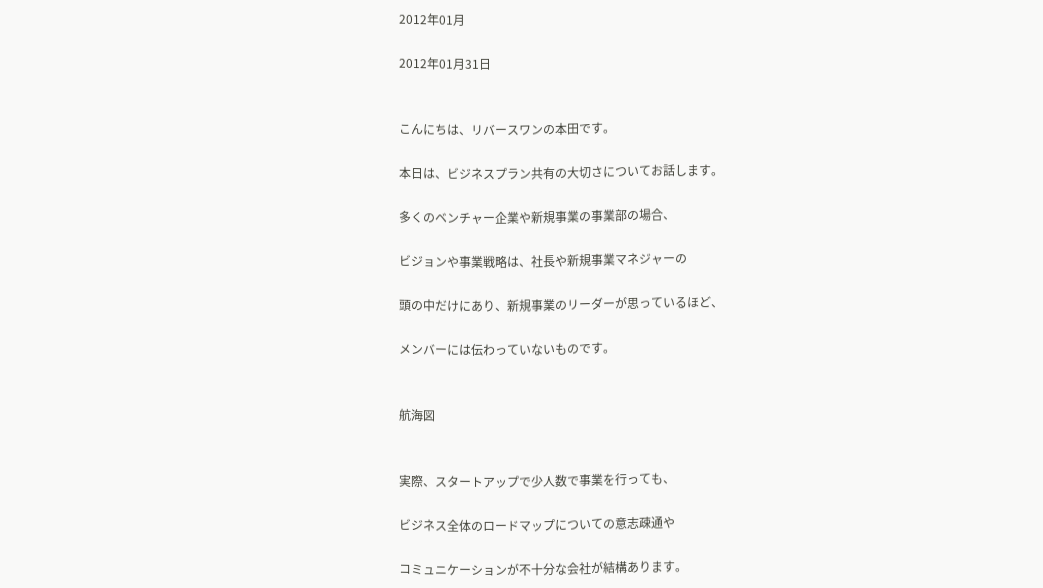2012年01月

2012年01月31日


こんにちは、リバースワンの本田です。

本日は、ビジネスプラン共有の大切さについてお話します。

多くのベンチャー企業や新規事業の事業部の場合、

ビジョンや事業戦略は、社長や新規事業マネジャーの

頭の中だけにあり、新規事業のリーダーが思っているほど、

メンバーには伝わっていないものです。


航海図


実際、スタートアップで少人数で事業を行っても、

ビジネス全体のロードマップについての意志疎通や

コミュニケーションが不十分な会社が結構あります。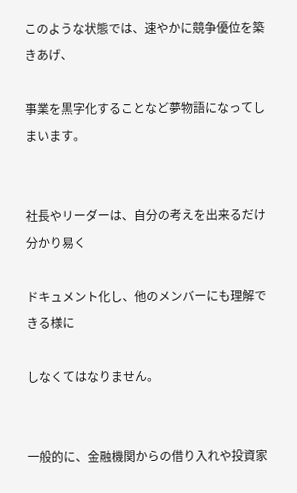このような状態では、速やかに競争優位を築きあげ、

事業を黒字化することなど夢物語になってしまいます。


社長やリーダーは、自分の考えを出来るだけ分かり易く

ドキュメント化し、他のメンバーにも理解できる様に

しなくてはなりません。


一般的に、金融機関からの借り入れや投資家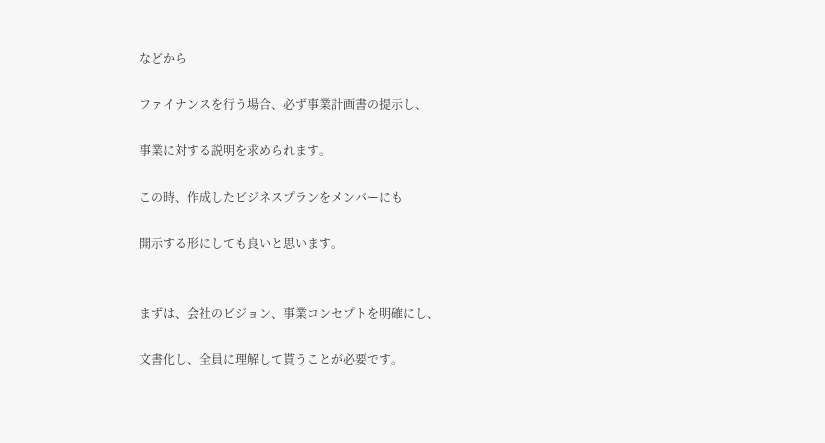などから

ファイナンスを行う場合、必ず事業計画書の提示し、

事業に対する説明を求められます。

この時、作成したビジネスプランをメンバーにも

開示する形にしても良いと思います。


まずは、会社のビジョン、事業コンセプトを明確にし、

文書化し、全員に理解して貰うことが必要です。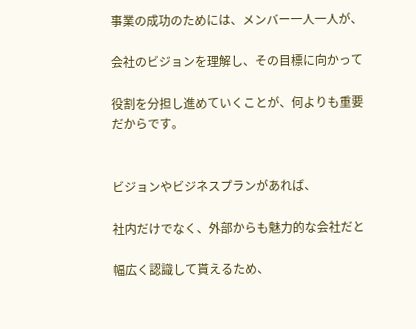事業の成功のためには、メンバー一人一人が、

会社のビジョンを理解し、その目標に向かって

役割を分担し進めていくことが、何よりも重要だからです。


ビジョンやビジネスプランがあれば、

社内だけでなく、外部からも魅力的な会社だと

幅広く認識して貰えるため、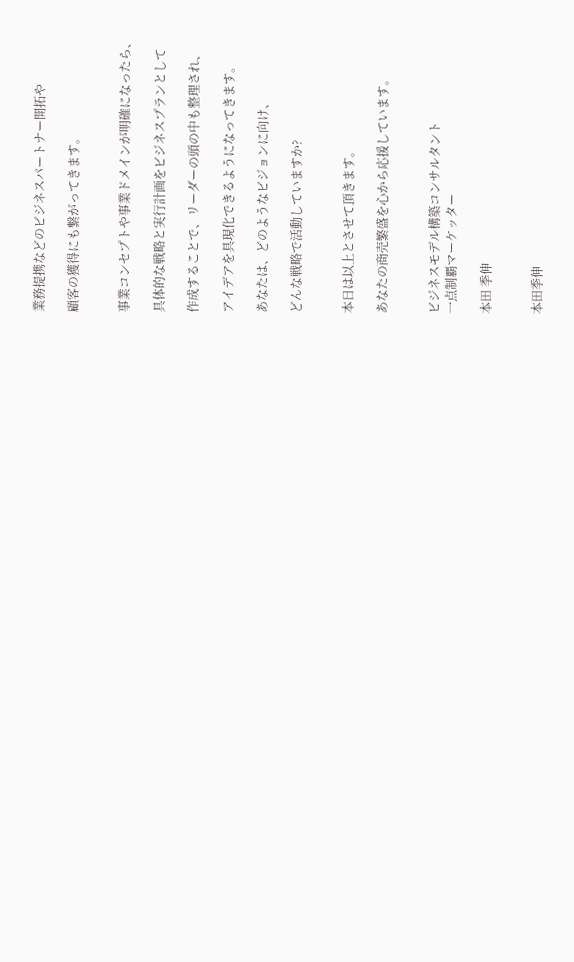業務提携などのビジネスパートナー開拓や

顧客の獲得にも繋がってきます。


事業コンセプトや事業ドメインが明確になったら、

具体的な戦略と実行計画をビジネスプランとして

作成することで、リーダーの頭の中も整理され、

アイデアを具現化できるようになってきます。

あなたは、どのようなビジョンに向け、

どんな戦略で活動していますか?


本日は以上とさせて頂きます。

あなたの商売繁盛を心から応援しています。


ビジネスモデル構築コンサルタント
一点制覇マーケッター

本田 季伸


本田季伸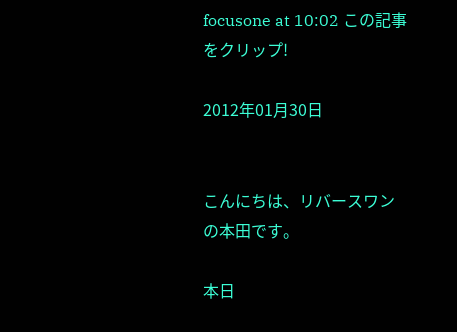focusone at 10:02 この記事をクリップ!

2012年01月30日


こんにちは、リバースワンの本田です。

本日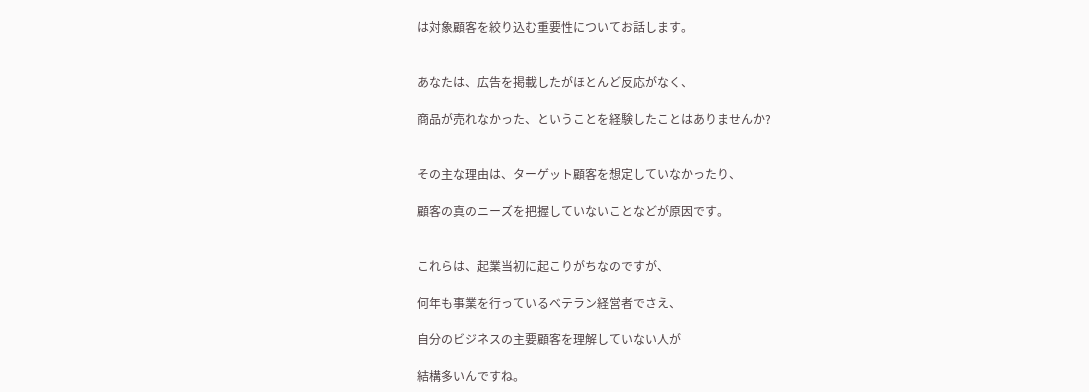は対象顧客を絞り込む重要性についてお話します。


あなたは、広告を掲載したがほとんど反応がなく、

商品が売れなかった、ということを経験したことはありませんか?


その主な理由は、ターゲット顧客を想定していなかったり、

顧客の真のニーズを把握していないことなどが原因です。


これらは、起業当初に起こりがちなのですが、

何年も事業を行っているベテラン経営者でさえ、

自分のビジネスの主要顧客を理解していない人が

結構多いんですね。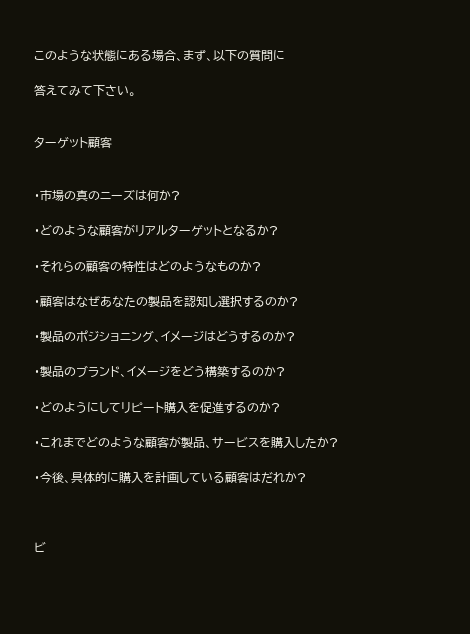このような状態にある場合、まず、以下の質問に

答えてみて下さい。


ターゲット顧客


・市場の真のニーズは何か?

・どのような顧客がリアルターゲットとなるか?

・それらの顧客の特性はどのようなものか?

・顧客はなぜあなたの製品を認知し選択するのか?

・製品のポジショニング、イメージはどうするのか?

・製品のブランド、イメージをどう構築するのか?

・どのようにしてリピート購入を促進するのか?

・これまでどのような顧客が製品、サービスを購入したか?

・今後、具体的に購入を計画している顧客はだれか?



ビ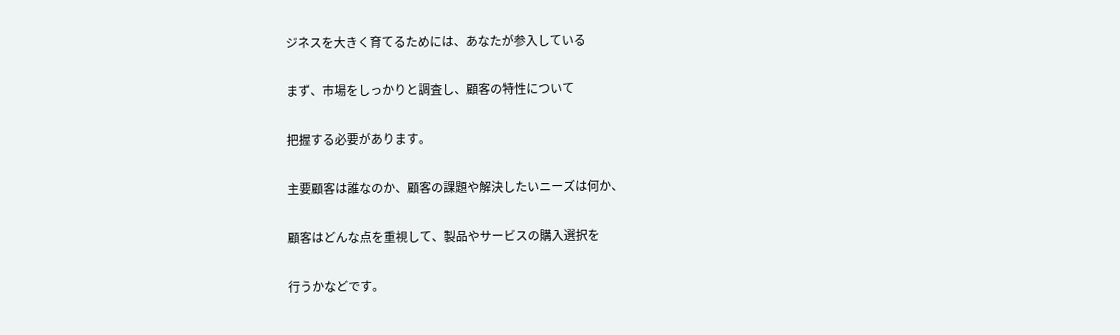ジネスを大きく育てるためには、あなたが参入している

まず、市場をしっかりと調査し、顧客の特性について

把握する必要があります。

主要顧客は誰なのか、顧客の課題や解決したいニーズは何か、

顧客はどんな点を重視して、製品やサービスの購入選択を

行うかなどです。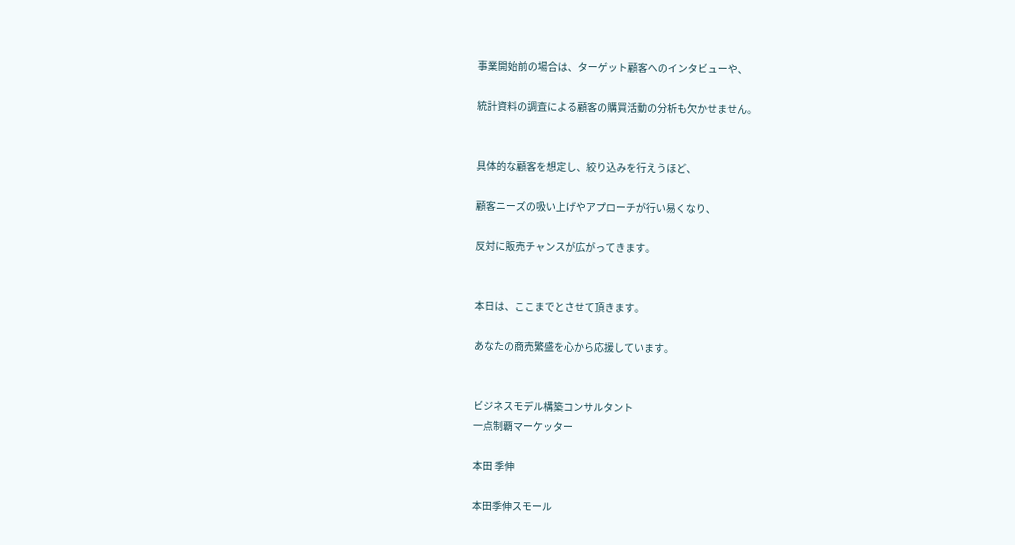事業開始前の場合は、ターゲット顧客へのインタビューや、

統計資料の調査による顧客の購買活動の分析も欠かせません。


具体的な顧客を想定し、絞り込みを行えうほど、

顧客ニーズの吸い上げやアプローチが行い易くなり、

反対に販売チャンスが広がってきます。


本日は、ここまでとさせて頂きます。

あなたの商売繁盛を心から応援しています。


ビジネスモデル構築コンサルタント
一点制覇マーケッター

本田 季伸

本田季伸スモール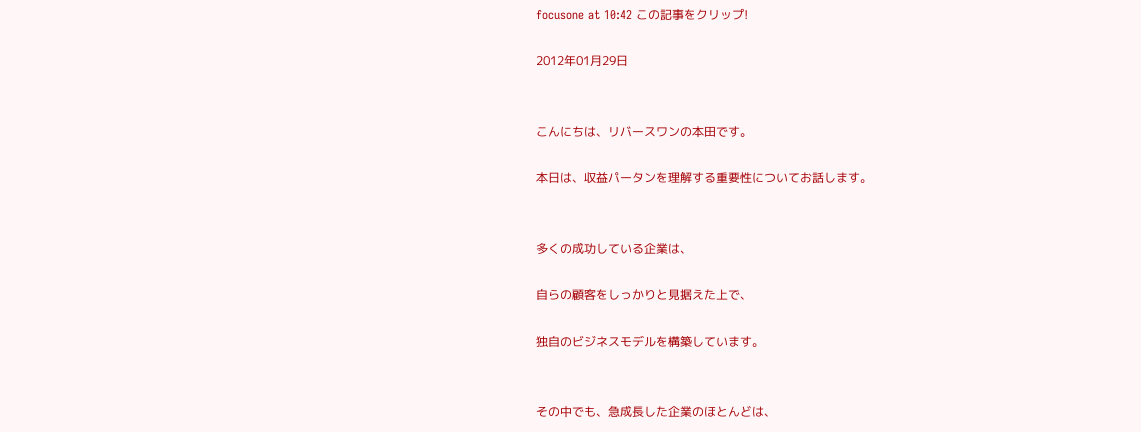focusone at 10:42 この記事をクリップ!

2012年01月29日


こんにちは、リバースワンの本田です。

本日は、収益パータンを理解する重要性についてお話します。


多くの成功している企業は、

自らの顧客をしっかりと見据えた上で、

独自のビジネスモデルを構築しています。


その中でも、急成長した企業のほとんどは、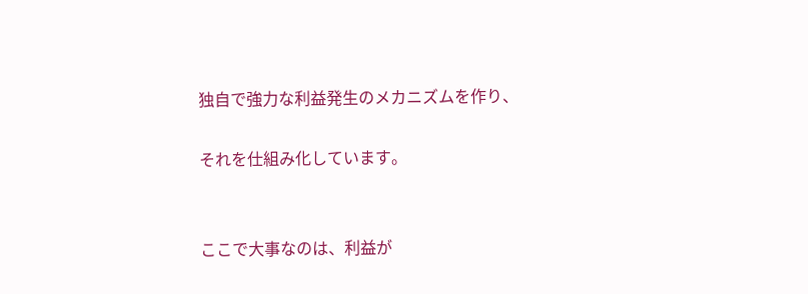独自で強力な利益発生のメカニズムを作り、

それを仕組み化しています。


ここで大事なのは、利益が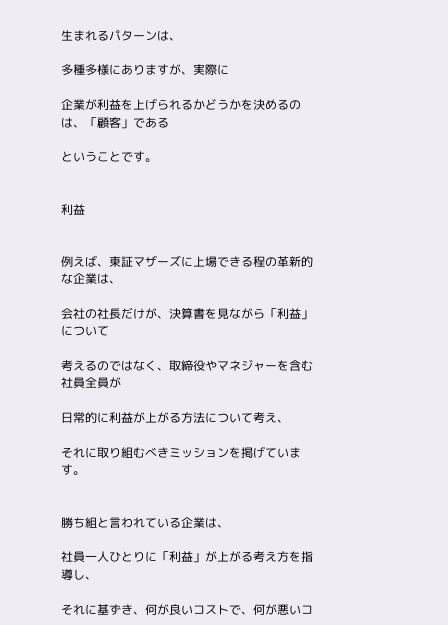生まれるパターンは、

多種多様にありますが、実際に

企業が利益を上げられるかどうかを決めるのは、「顧客」である

ということです。


利益


例えば、東証マザーズに上場できる程の革新的な企業は、

会社の社長だけが、決算書を見ながら「利益」について

考えるのではなく、取締役やマネジャーを含む社員全員が

日常的に利益が上がる方法について考え、

それに取り組むべきミッションを掲げています。


勝ち組と言われている企業は、

社員一人ひとりに「利益」が上がる考え方を指導し、

それに基ずき、何が良いコストで、何が悪いコ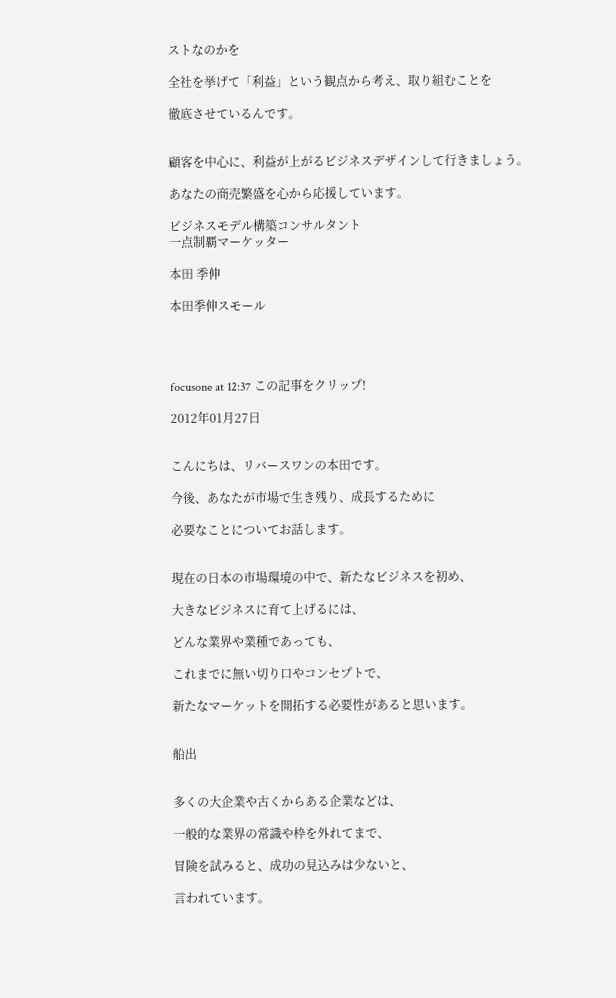ストなのかを

全社を挙げて「利益」という観点から考え、取り組むことを

徹底させているんです。


顧客を中心に、利益が上がるビジネスデザインして行きましょう。

あなたの商売繁盛を心から応援しています。

ビジネスモデル構築コンサルタント
一点制覇マーケッター

本田 季伸

本田季伸スモール




focusone at 12:37 この記事をクリップ!

2012年01月27日


こんにちは、リバースワンの本田です。

今後、あなたが市場で生き残り、成長するために

必要なことについてお話します。


現在の日本の市場環境の中で、新たなビジネスを初め、

大きなビジネスに育て上げるには、

どんな業界や業種であっても、

これまでに無い切り口やコンセプトで、

新たなマーケットを開拓する必要性があると思います。


船出


多くの大企業や古くからある企業などは、

一般的な業界の常識や枠を外れてまで、

冒険を試みると、成功の見込みは少ないと、

言われています。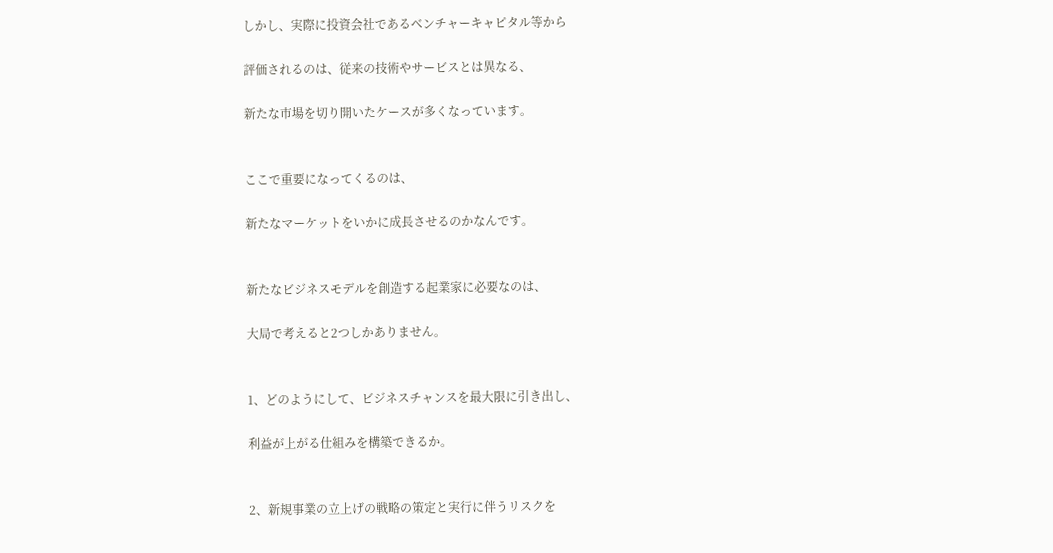しかし、実際に投資会社であるベンチャーキャピタル等から

評価されるのは、従来の技術やサービスとは異なる、

新たな市場を切り開いたケースが多くなっています。


ここで重要になってくるのは、

新たなマーケットをいかに成長させるのかなんです。


新たなビジネスモデルを創造する起業家に必要なのは、

大局で考えると2つしかありません。


1、どのようにして、ビジネスチャンスを最大限に引き出し、

利益が上がる仕組みを構築できるか。


2、新規事業の立上げの戦略の策定と実行に伴うリスクを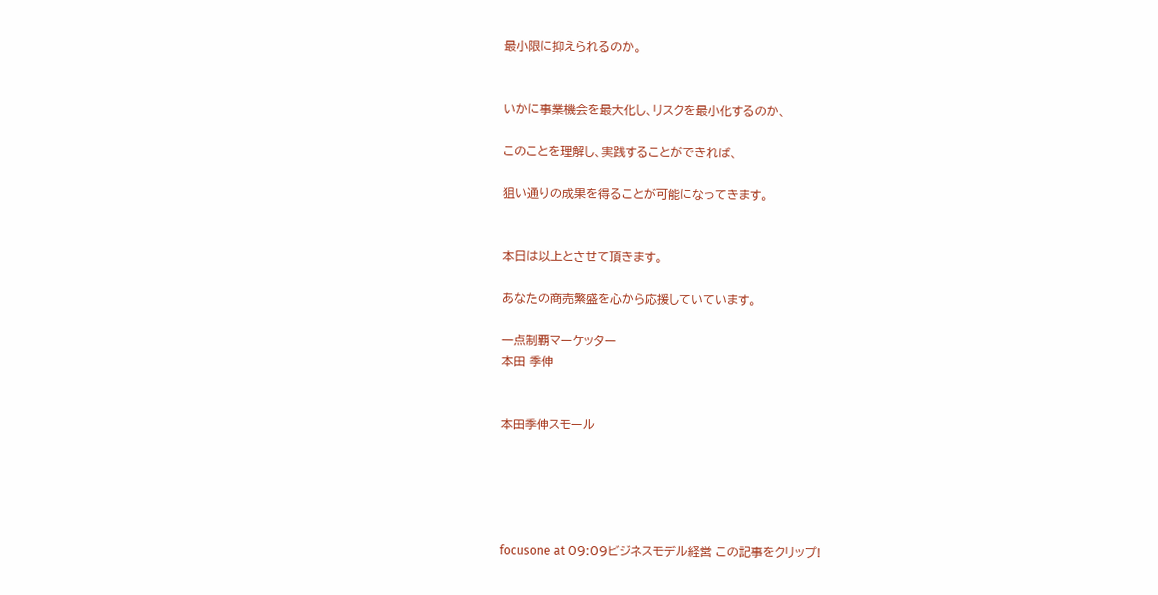最小限に抑えられるのか。


いかに事業機会を最大化し、リスクを最小化するのか、

このことを理解し、実践することができれば、

狙い通りの成果を得ることが可能になってきます。


本日は以上とさせて頂きます。

あなたの商売繁盛を心から応援していています。

一点制覇マーケッター
本田 季伸


本田季伸スモール





focusone at 09:09ビジネスモデル経営 この記事をクリップ!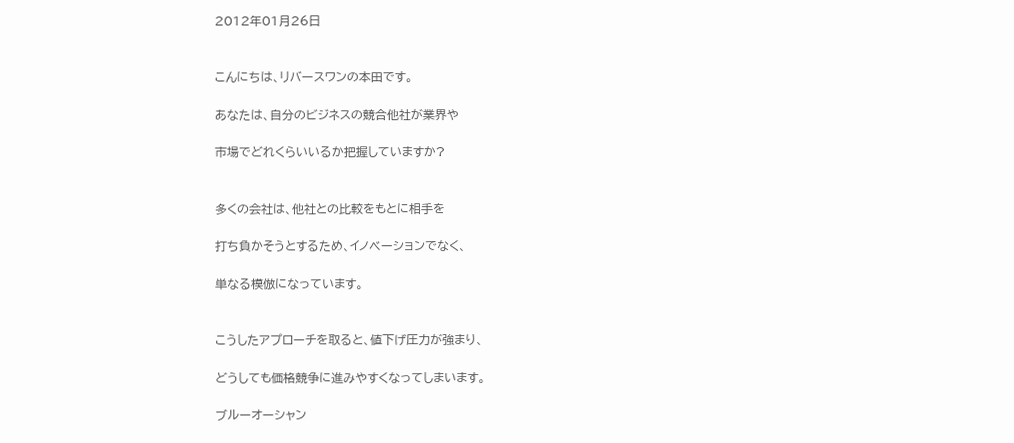2012年01月26日


こんにちは、リバースワンの本田です。

あなたは、自分のビジネスの競合他社が業界や

市場でどれくらいいるか把握していますか?


多くの会社は、他社との比較をもとに相手を

打ち負かそうとするため、イノベーションでなく、

単なる模倣になっています。


こうしたアプローチを取ると、値下げ圧力が強まり、

どうしても価格競争に進みやすくなってしまいます。

ブルーオーシャン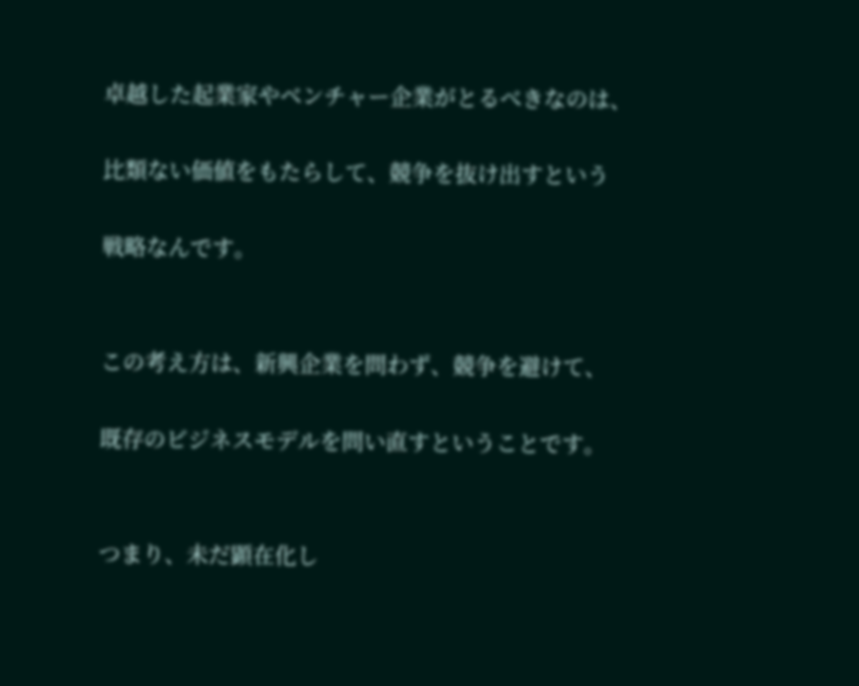卓越した起業家やベンチャー企業がとるべきなのは、

比類ない価値をもたらして、競争を抜け出すという

戦略なんです。


この考え方は、新興企業を問わず、競争を避けて、

既存のビジネスモデルを問い直すということです。


つまり、未だ顕在化し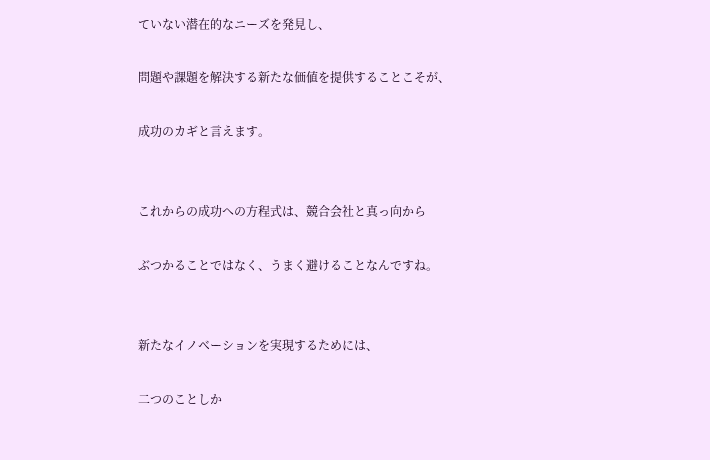ていない潜在的なニーズを発見し、

問題や課題を解決する新たな価値を提供することこそが、

成功のカギと言えます。


これからの成功への方程式は、競合会社と真っ向から

ぶつかることではなく、うまく避けることなんですね。


新たなイノベーションを実現するためには、

二つのことしか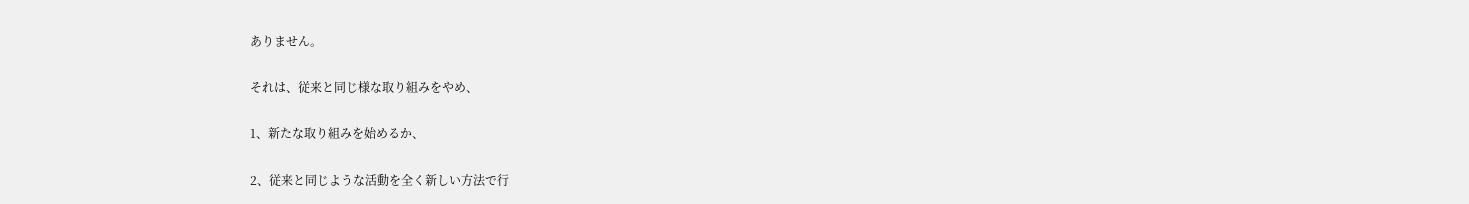ありません。

それは、従来と同じ様な取り組みをやめ、

1、新たな取り組みを始めるか、

2、従来と同じような活動を全く新しい方法で行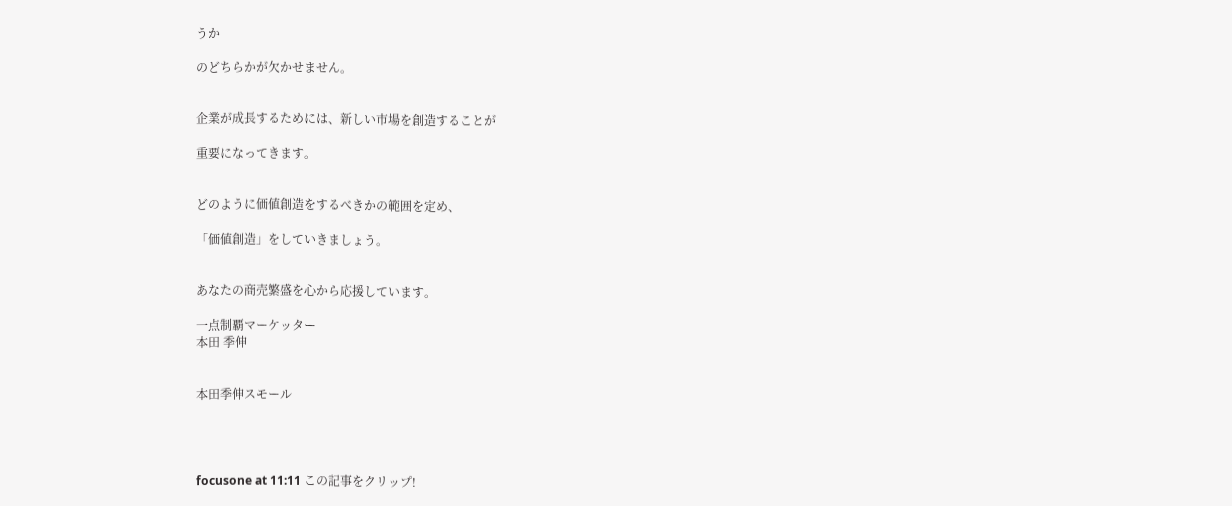うか

のどちらかが欠かせません。


企業が成長するためには、新しい市場を創造することが

重要になってきます。


どのように価値創造をするべきかの範囲を定め、

「価値創造」をしていきましょう。


あなたの商売繁盛を心から応援しています。

一点制覇マーケッター
本田 季伸


本田季伸スモール




focusone at 11:11 この記事をクリップ!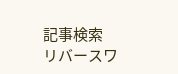記事検索
リバースワ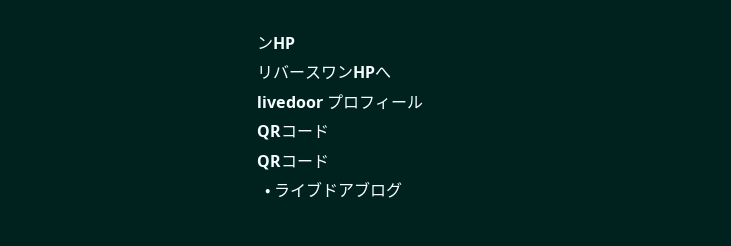ンHP
リバースワンHPへ
livedoor プロフィール
QRコード
QRコード
  • ライブドアブログ